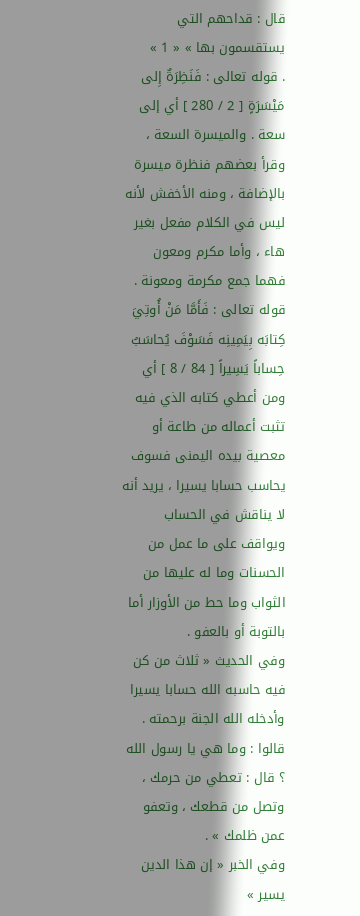قال : قداحهم التي يستقسمون بها » « 1 »
. قوله تعالى : فَنَظِرَةٌ إِلى مَيْسَرَةٍ [ 2 / 280 ] أي إلى سعة . والميسرة السعة ، وقرأ بعضهم فنظرة ميسرة بالإضافة ، ومنه الأخفش لأنه ليس في الكلام مفعل بغير هاء ، وأما مكرم ومعون فهما جمع مكرمة ومعونة . قوله تعالى : فَأَمَّا مَنْ أُوتِيَ كِتابَه بِيَمِينِه فَسَوْفَ يُحاسَبُ حِساباً يَسِيراً [ 84 / 8 ] أي ومن أعطي كتابه الذي فيه تثبت أعماله من طاعة أو معصية بيده اليمنى فسوف يحاسب حسابا يسيرا ، يريد أنه لا يناقش في الحساب ويواقف على ما عمل من الحسنات وما له عليها من الثواب وما حط من الأوزار أما بالتوبة أو بالعفو .
وفي الحديث « ثلاث من كن فيه حاسبه الله حسابا يسيرا وأدخله الله الجنة برحمته . قالوا : وما هي يا رسول الله ؟ قال : تعطي من حرمك ، وتصل من قطعك ، وتعفو عمن ظلمك » .
وفي الخبر « إن هذا الدين يسير »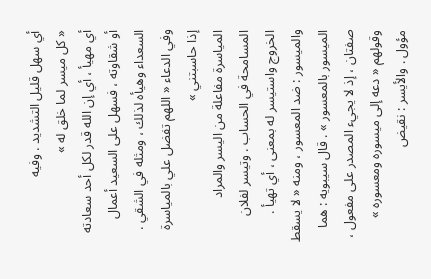أي سهل قليل التشديد . وفيه
« كل ميسر لما خلق له »
أي مهيأ ، أي إن الله قدر لكل أحد سعادته أو شقاوته ، فسهل على السعيد أعمال السعداء وهيأه لذلك ، ومثله في الشقي .
وفي الدعاء « اللهم تفضل علي بالمياسرة إذا حاسبتني »
المياسرة مفاعلة من اليسر والمراد المسامحة في الحساب . وتيسر لفلان الخروج واستيسر له بمعنى ، أي تهيأ . والميسور : ضد المعسور ، ومنه « لا يسقط الميسور بالمعسور » . قال سيبويه : هما صفتان ، إذ لا يجيء المصدر على مفعول ، وقولهم « دعه إلى ميسوره ومعسوره » مؤول . والأيسر : نقيض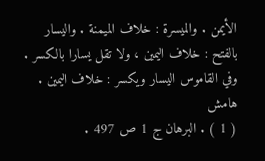الأيمن . والميسرة : خلاف الميمنة . واليسار بالفتح : خلاف اليمين ، ولا تقل يسارا بالكسر . وفي القاموس اليسار ويكسر : خلاف اليمين .
هامش
( 1 ) . البرهان ج 1 ص 497 .